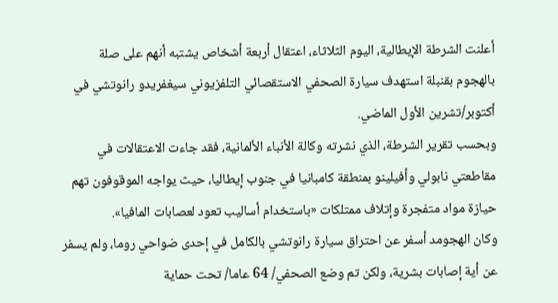أعلنت الشرطة الإيطالية، اليوم الثلاثاء، اعتقال أربعة أشخاص يشتبه أنهم على صلة بالهجوم بقنبلة استهدف سيارة الصحفي الاستقصائي التلفزيوني سيغفريدو رانوتشي في أكتوبر/تشرين الأول الماضي.
وبحسب تقرير الشرطة، الذي نشرته وكالة الأنباء الألمانية، فقد جاءت الاعتقالات في مقاطعتي نابولي وأفيلينو بمنطقة كامبانيا في جنوب إيطاليا، حيث يواجه الموقوفون تهم حيازة مواد متفجرة وإتلاف ممتلكات «باستخدام أساليب تعود لعصابات المافيا».
وكان الهجومد أسفر عن احتراق سيارة رانوتشي بالكامل في إحدى ضواحي روما، ولم يسفر عن أية إصابات بشرية، ولكن تم وضع الصحفي/ 64 عاما/ تحت حماية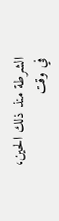الشرطة منذ ذلك الحين، في وقت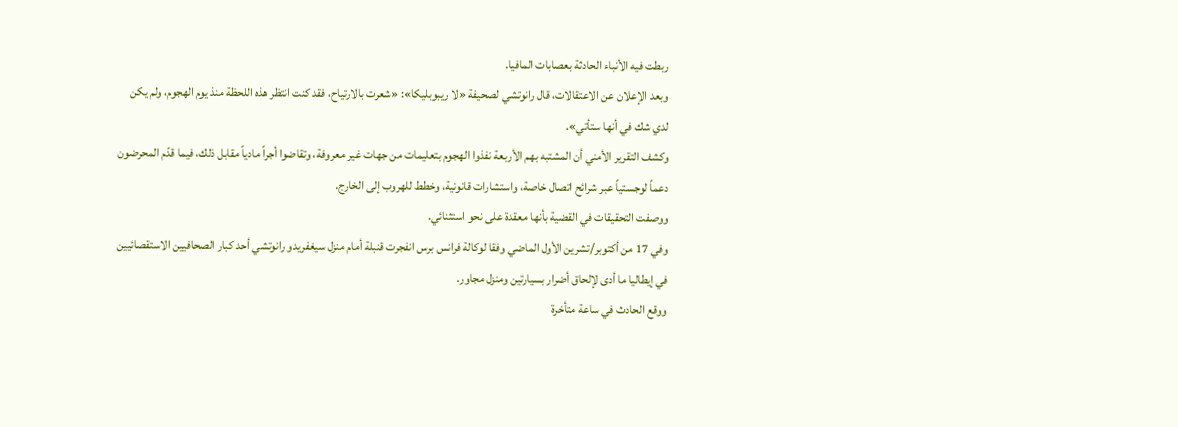ربطت فيه الأنباء الحادثة بعصابات المافيا.
وبعد الإعلان عن الاعتقالات، قال رانوتشي لصحيفة «لا ريبوبليكا»: «شعرت بالارتياح، فقد كنت انتظر هذه اللحظة منذ يوم الهجوم، ولم يكن لدي شك في أنها ستأتي».
وكشف التقرير الأمني أن المشتبه بهم الأربعة نفذوا الهجوم بتعليمات من جهات غير معروفة، وتقاضوا أجراً مادياً مقابل ذلك، فيما قدّم المحرضون دعماً لوجستياً عبر شرائح اتصال خاصة، واستشارات قانونية، وخطط للهروب إلى الخارج.
ووصفت التحقيقات في القضية بأنها معقدة على نحو استثنائي.
وفي 17 من أكتوبر/تشرين الأول الماضي وفقا لوكالة فرانس برس انفجرت قنبلة أمام منزل سيغفريدو رانوتشي أحد كبار الصحافيين الاستقصائيين في إيطاليا ما أدى لإلحاق أضرار بسيارتين ومنزل مجاور.
ووقع الحادث في ساعة متأخرة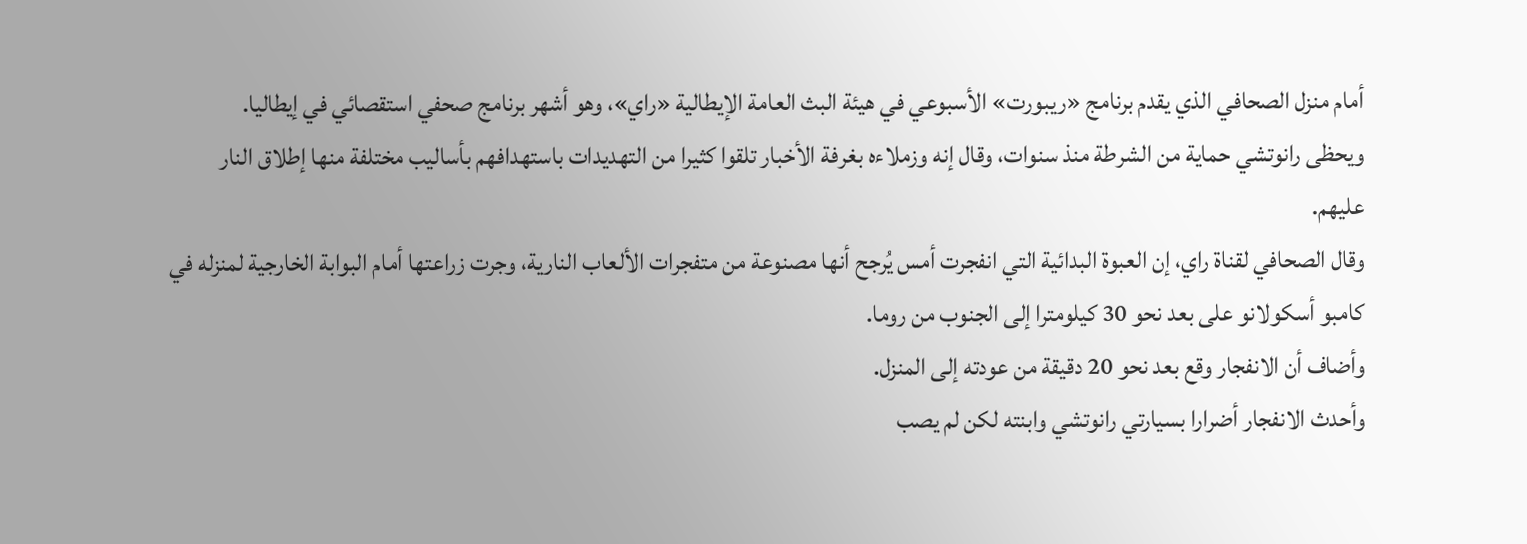أمام منزل الصحافي الذي يقدم برنامج «ريبورت» الأسبوعي في هيئة البث العامة الإيطالية «راي»، وهو أشهر برنامج صحفي استقصائي في إيطاليا.
ويحظى رانوتشي حماية من الشرطة منذ سنوات، وقال إنه وزملاءه بغرفة الأخبار تلقوا كثيرا من التهديدات باستهدافهم بأساليب مختلفة منها إطلاق النار عليهم.
وقال الصحافي لقناة راي، إن العبوة البدائية التي انفجرت أمس يُرجح أنها مصنوعة من متفجرات الألعاب النارية، وجرت زراعتها أمام البوابة الخارجية لمنزله في كامبو أسكولانو على بعد نحو 30 كيلومترا إلى الجنوب من روما.
وأضاف أن الانفجار وقع بعد نحو 20 دقيقة من عودته إلى المنزل.
وأحدث الانفجار أضرارا بسيارتي رانوتشي وابنته لكن لم يصب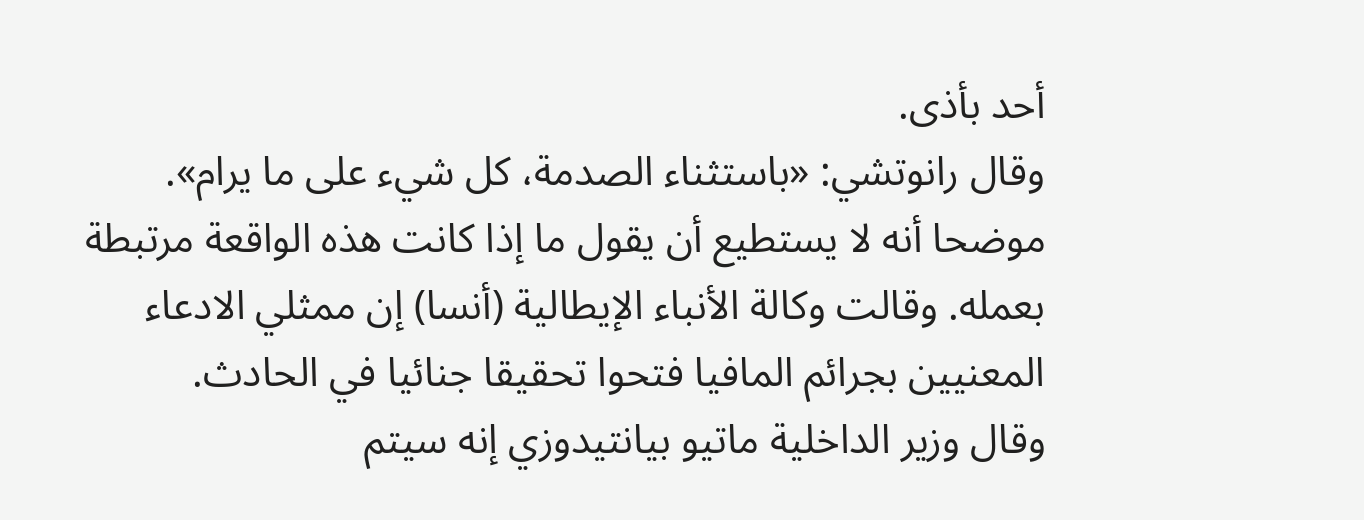أحد بأذى.
وقال رانوتشي: «باستثناء الصدمة، كل شيء على ما يرام». موضحا أنه لا يستطيع أن يقول ما إذا كانت هذه الواقعة مرتبطة بعمله. وقالت وكالة الأنباء الإيطالية (أنسا) إن ممثلي الادعاء المعنيين بجرائم المافيا فتحوا تحقيقا جنائيا في الحادث.
وقال وزير الداخلية ماتيو بيانتيدوزي إنه سيتم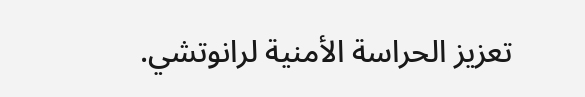تعزيز الحراسة الأمنية لرانوتشي.